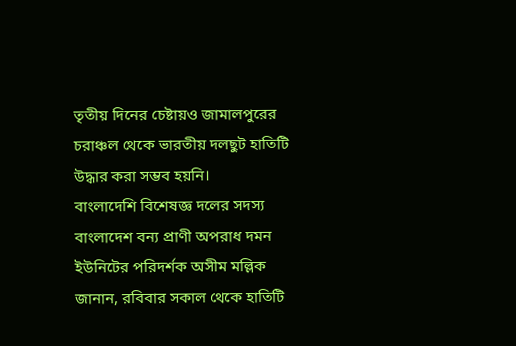তৃতীয় দিনের চেষ্টায়ও জামালপুরের চরাঞ্চল থেকে ভারতীয় দলছুট হাতিটি উদ্ধার করা সম্ভব হয়নি।
বাংলাদেশি বিশেষজ্ঞ দলের সদস্য বাংলাদেশ বন্য প্রাণী অপরাধ দমন ইউনিটের পরিদর্শক অসীম মল্লিক জানান, রবিবার সকাল থেকে হাতিটি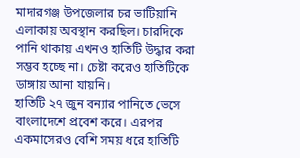মাদারগঞ্জ উপজেলার চর ভাটিয়ানি এলাকায় অবস্থান করছিল। চারদিকে পানি থাকায় এখনও হাতিটি উদ্ধার করা সম্ভব হচ্ছে না। চেষ্টা করেও হাতিটিকে ডাঙ্গায় আনা যায়নি।
হাতিটি ২৭ জুন বন্যার পানিতে ভেসে বাংলাদেশে প্রবেশ করে। এরপর একমাসেরও বেশি সময় ধরে হাতিটি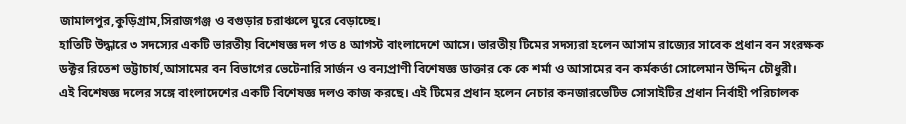জামালপুর,কুড়িগ্রাম,সিরাজগঞ্জ ও বগুড়ার চরাঞ্চলে ঘুরে বেড়াচ্ছে।
হাতিটি উদ্ধারে ৩ সদস্যের একটি ভারতীয় বিশেষজ্ঞ দল গত ৪ আগস্ট বাংলাদেশে আসে। ভারতীয় টিমের সদস্যরা হলেন আসাম রাজ্যের সাবেক প্রধান বন সংরক্ষক ডক্টর রিতেশ ভট্টাচার্য,আসামের বন বিভাগের ভেটেনারি সার্জন ও বন্যপ্রাণী বিশেষজ্ঞ ডাক্তার কে কে শর্মা ও আসামের বন কর্মকর্তা সোলেমান উদ্দিন চৌধুরী।
এই বিশেষজ্ঞ দলের সঙ্গে বাংলাদেশের একটি বিশেষজ্ঞ দলও কাজ করছে। এই টিমের প্রধান হলেন নেচার কনজারভেটিভ সোসাইটির প্রধান নির্বাহী পরিচালক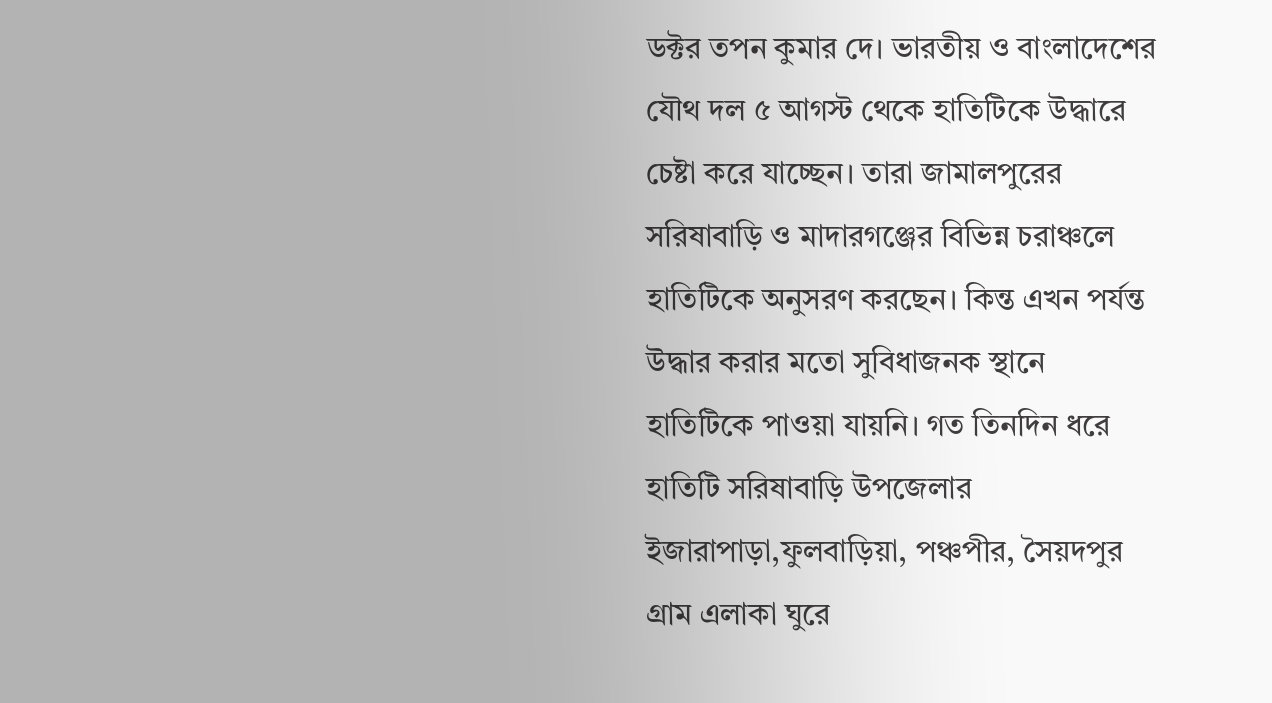ডক্টর তপন কুমার দে। ভারতীয় ও বাংলাদেশের যৌথ দল ৫ আগস্ট থেকে হাতিটিকে উদ্ধারে চেষ্টা করে যাচ্ছেন। তারা জামালপুরের সরিষাবাড়ি ও মাদারগঞ্জের বিভিন্ন চরাঞ্চলে হাতিটিকে অনুসরণ করছেন। কিন্ত এখন পর্যন্ত উদ্ধার করার মতো সুবিধাজনক স্থানে হাতিটিকে পাওয়া যায়নি। গত তিনদিন ধরে হাতিটি সরিষাবাড়ি উপজেলার ইজারাপাড়া,ফুলবাড়িয়া, পঞ্চপীর, সৈয়দপুর গ্রাম এলাকা ঘুরে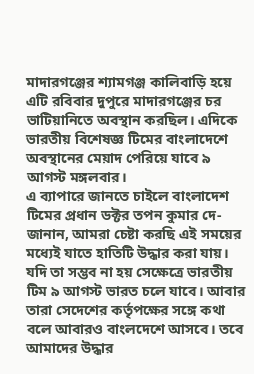মাদারগঞ্জের শ্যামগঞ্জ কালিবাড়ি হয়ে এটি রবিবার দুপুরে মাদারগঞ্জের চর ভাটিয়ানিতে অবস্থান করছিল। এদিকে ভারতীয় বিশেষজ্ঞ টিমের বাংলাদেশে অবস্থানের মেয়াদ পেরিয়ে যাবে ৯ আগস্ট মঙ্গলবার।
এ ব্যাপারে জানতে চাইলে বাংলাদেশ টিমের প্রধান ডক্টর তপন কুমার দে-জানান, আমরা চেষ্টা করছি এই সময়ের মধ্যেই যাতে হাতিটি উদ্ধার করা যায়। যদি তা সম্ভব না হয় সেক্ষেত্রে ভারতীয় টিম ৯ আগস্ট ভারত চলে যাবে। আবার তারা সেদেশের কর্তৃপক্ষের সঙ্গে কথা বলে আবারও বাংলদেশে আসবে। তবে আমাদের উদ্ধার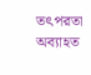তৎপরতা অব্যাহত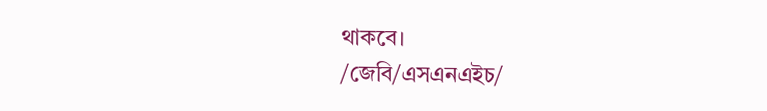থাকবে।
/জেবি/এসএনএইচ/